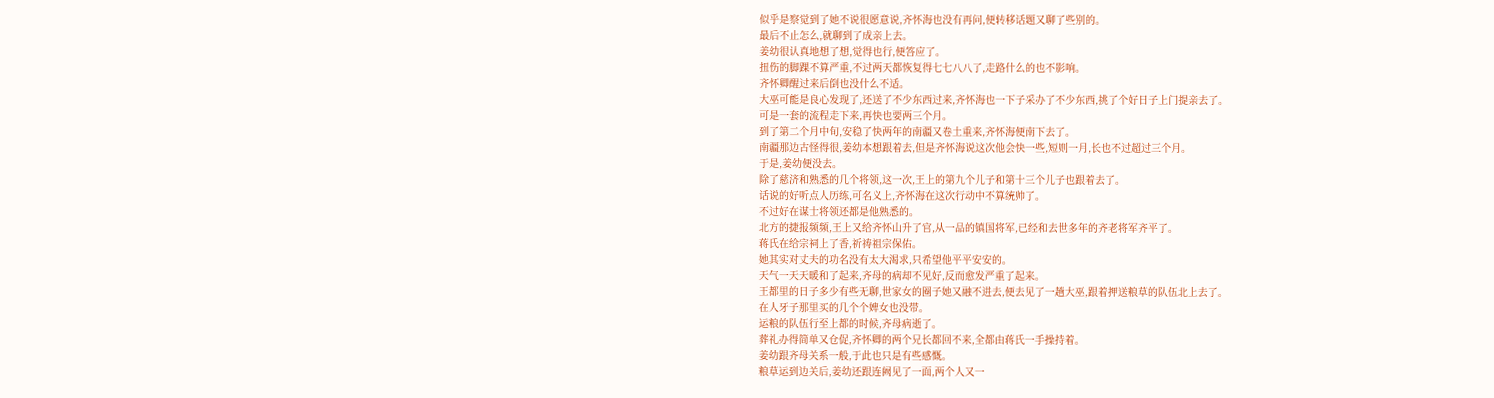似乎是察觉到了她不说很愿意说,齐怀海也没有再问,便转移话题又聊了些别的。
最后不止怎么,就聊到了成亲上去。
姜幼很认真地想了想,觉得也行,便答应了。
扭伤的脚踝不算严重,不过两天都恢复得七七八八了,走路什么的也不影响。
齐怀卿醒过来后倒也没什么不适。
大巫可能是良心发现了,还送了不少东西过来,齐怀海也一下子采办了不少东西,挑了个好日子上门提亲去了。
可是一套的流程走下来,再快也要两三个月。
到了第二个月中旬,安稳了快两年的南疆又卷土重来,齐怀海便南下去了。
南疆那边古怪得很,姜幼本想跟着去,但是齐怀海说这次他会快一些,短则一月,长也不过超过三个月。
于是,姜幼便没去。
除了慈济和熟悉的几个将领,这一次,王上的第九个儿子和第十三个儿子也跟着去了。
话说的好听点人历练,可名义上,齐怀海在这次行动中不算统帅了。
不过好在谋士将领还都是他熟悉的。
北方的捷报频频,王上又给齐怀山升了官,从一品的镇国将军,已经和去世多年的齐老将军齐平了。
蒋氏在给宗祠上了香,祈祷祖宗保佑。
她其实对丈夫的功名没有太大渴求,只希望他平平安安的。
天气一天天暖和了起来,齐母的病却不见好,反而愈发严重了起来。
王都里的日子多少有些无聊,世家女的圈子她又融不进去,便去见了一趟大巫,跟着押送粮草的队伍北上去了。
在人牙子那里买的几个个婢女也没带。
运粮的队伍行至上都的时候,齐母病逝了。
葬礼办得简单又仓促,齐怀卿的两个兄长都回不来,全都由蒋氏一手操持着。
姜幼跟齐母关系一般,于此也只是有些感慨。
粮草运到边关后,姜幼还跟连阙见了一面,两个人又一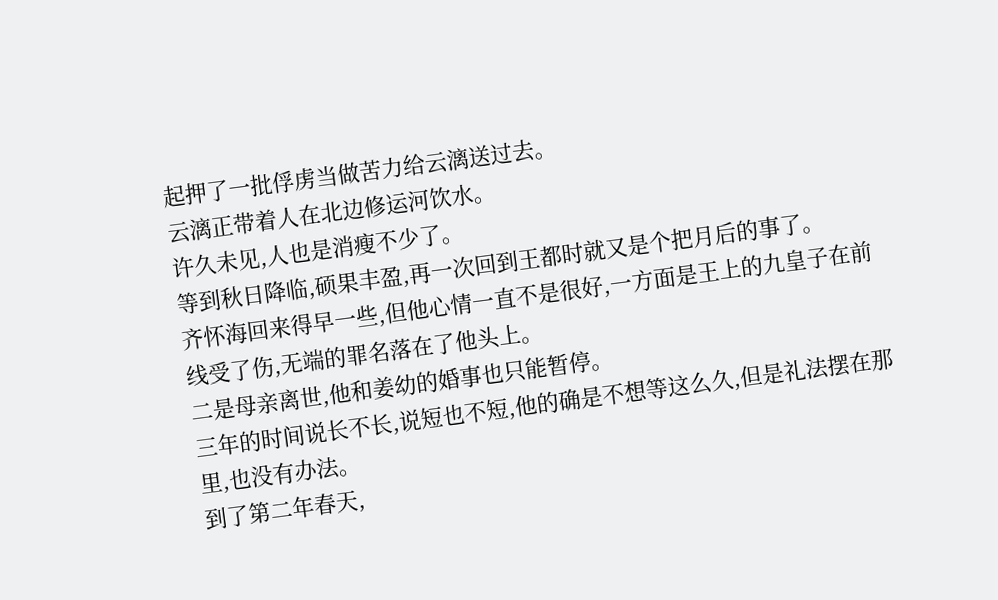起押了一批俘虏当做苦力给云漓送过去。
云漓正带着人在北边修运河饮水。
许久未见,人也是消瘦不少了。
等到秋日降临,硕果丰盈,再一次回到王都时就又是个把月后的事了。
齐怀海回来得早一些,但他心情一直不是很好,一方面是王上的九皇子在前线受了伤,无端的罪名落在了他头上。
二是母亲离世,他和姜幼的婚事也只能暂停。
三年的时间说长不长,说短也不短,他的确是不想等这么久,但是礼法摆在那里,也没有办法。
到了第二年春天,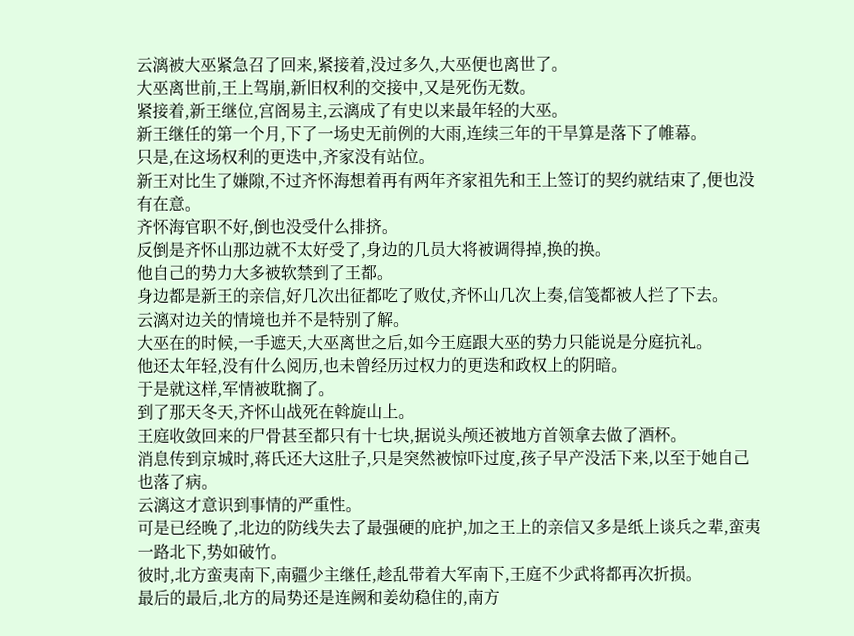云漓被大巫紧急召了回来,紧接着,没过多久,大巫便也离世了。
大巫离世前,王上驾崩,新旧权利的交接中,又是死伤无数。
紧接着,新王继位,宫阁易主,云漓成了有史以来最年轻的大巫。
新王继任的第一个月,下了一场史无前例的大雨,连续三年的干旱算是落下了帷幕。
只是,在这场权利的更迭中,齐家没有站位。
新王对比生了嫌隙,不过齐怀海想着再有两年齐家祖先和王上签订的契约就结束了,便也没有在意。
齐怀海官职不好,倒也没受什么排挤。
反倒是齐怀山那边就不太好受了,身边的几员大将被调得掉,换的换。
他自己的势力大多被软禁到了王都。
身边都是新王的亲信,好几次出征都吃了败仗,齐怀山几次上奏,信笺都被人拦了下去。
云漓对边关的情境也并不是特别了解。
大巫在的时候,一手遮天,大巫离世之后,如今王庭跟大巫的势力只能说是分庭抗礼。
他还太年轻,没有什么阅历,也未曾经历过权力的更迭和政权上的阴暗。
于是就这样,军情被耽搁了。
到了那天冬天,齐怀山战死在斡旋山上。
王庭收敛回来的尸骨甚至都只有十七块,据说头颅还被地方首领拿去做了酒杯。
消息传到京城时,蒋氏还大这肚子,只是突然被惊吓过度,孩子早产没活下来,以至于她自己也落了病。
云漓这才意识到事情的严重性。
可是已经晚了,北边的防线失去了最强硬的庇护,加之王上的亲信又多是纸上谈兵之辈,蛮夷一路北下,势如破竹。
彼时,北方蛮夷南下,南疆少主继任,趁乱带着大军南下,王庭不少武将都再次折损。
最后的最后,北方的局势还是连阙和姜幼稳住的,南方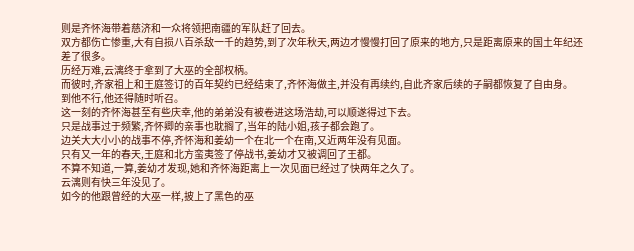则是齐怀海带着慈济和一众将领把南疆的军队赶了回去。
双方都伤亡惨重,大有自损八百杀敌一千的趋势,到了次年秋天,两边才慢慢打回了原来的地方,只是距离原来的国土年纪还差了很多。
历经万难,云漓终于拿到了大巫的全部权柄。
而彼时,齐家祖上和王庭签订的百年契约已经结束了,齐怀海做主,并没有再续约,自此齐家后续的子嗣都恢复了自由身。
到他不行,他还得随时听召。
这一刻的齐怀海甚至有些庆幸,他的弟弟没有被卷进这场浩劫,可以顺遂得过下去。
只是战事过于频繁,齐怀卿的亲事也耽搁了,当年的陆小姐,孩子都会跑了。
边关大大小小的战事不停,齐怀海和姜幼一个在北一个在南,又近两年没有见面。
只有又一年的春天,王庭和北方蛮夷签了停战书,姜幼才又被调回了王都。
不算不知道,一算,姜幼才发现,她和齐怀海距离上一次见面已经过了快两年之久了。
云漓则有快三年没见了。
如今的他跟曾经的大巫一样,披上了黑色的巫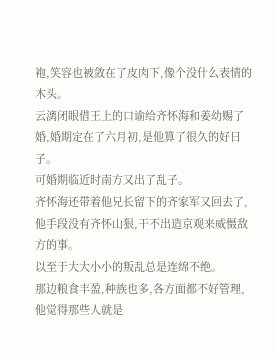袍,笑容也被敛在了皮肉下,像个没什么表情的木头。
云漓闭眼借王上的口谕给齐怀海和姜幼赐了婚,婚期定在了六月初,是他算了很久的好日子。
可婚期临近时南方又出了乱子。
齐怀海还带着他兄长留下的齐家军又回去了,他手段没有齐怀山狠,干不出造京观来威慑敌方的事。
以至于大大小小的叛乱总是连绵不绝。
那边粮食丰盈,种族也多,各方面都不好管理,他觉得那些人就是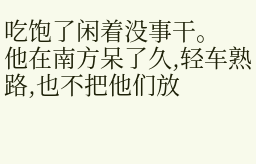吃饱了闲着没事干。
他在南方呆了久,轻车熟路,也不把他们放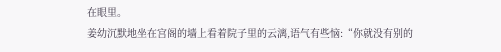在眼里。
姜幼沉默地坐在宫阁的墙上看着院子里的云漓,语气有些恼:“你就没有别的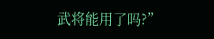武将能用了吗?”